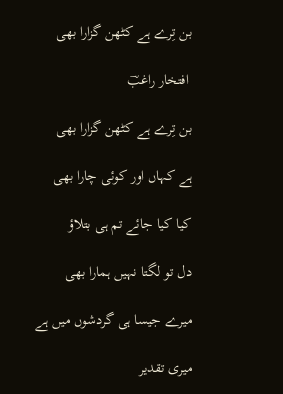بن تِرے ہے کٹھن گزارا بھی

 افتخار راغبؔ

بن تِرے ہے کٹھن گزارا بھی

ہے کہاں اور کوئی چارا بھی

کیا کیا جائے تم ہی بتلاؤ

دل تو لگتا نہیں ہمارا بھی

میرے جیسا ہی گردشوں میں ہے

میری تقدیر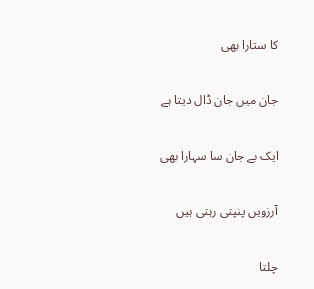کا ستارا بھی

جان میں جان ڈال دیتا ہے

ایک بے جان سا سہارا بھی

آرزویں پنپتی رہتی ہیں

چلتا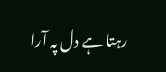رہتا ہے دل پہ آرا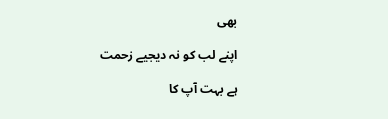بھی

اپنے لب کو نہ دیجیے زحمت

ہے بہت آپ کا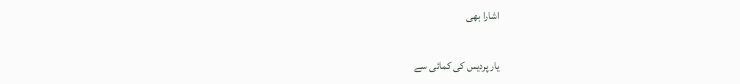اشارا بھی

یار پردیس کی کمائی سے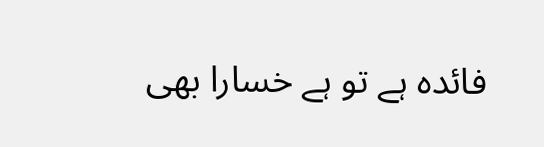فائدہ ہے تو ہے خسارا بھی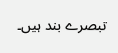تبصرے بند ہیں۔